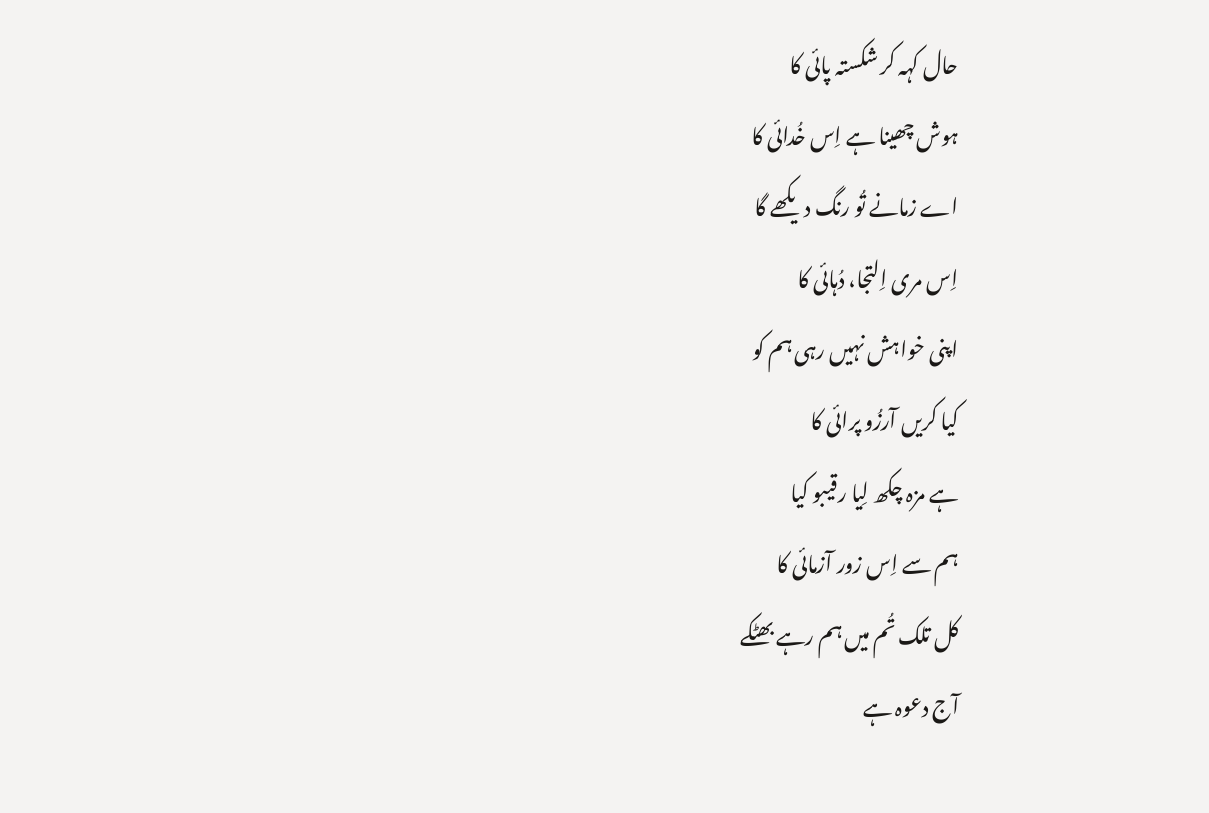حال کہہ کر شکستہ پائی کا
ہوش چھینا ہے اِس خُدائی کا
اے زمانے تُو رنگ دیکھے گا
اِس مری اِلتجا، دُہائی کا
اپنی خواہش نہیں رہی ہم کو
کیا کریں آرزُو پرائی کا
ہے مزہ چکھ لِیا رقیبو کیا
ہم سے اِس زور آزمائی کا
کل تلک تُم میں ہم رہے بھٹکے
آج دعوہ ہے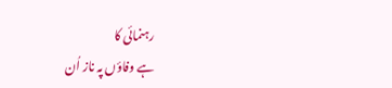رہنمائی کا
ہے وفاؤں پہ ناز اُن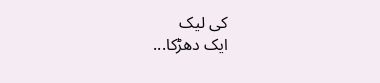کی لیک
ایک دھڑکا...